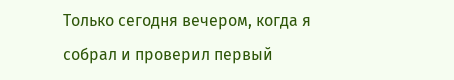Только сегодня вечером, когда я собрал и проверил первый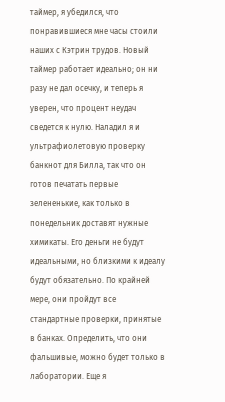таймер, я убедился, что понравившиеся мне часы стоили наших с Кэтрин трудов. Новый таймер работает идеально; он ни разу не дал осечку, и теперь я уверен, что процент неудач сведется к нулю. Наладил я и ультрафиолетовую проверку банкнот для Билла, так что он готов печатать первые зелененькие, как только в понедельник доставят нужные химикаты. Его деньги не будут идеальными, но близкими к идеалу будут обязательно. По крайней мере, они пройдут все стандартные проверки, принятые в банках. Определить, что они фальшивые, можно будет только в лаборатории. Еще я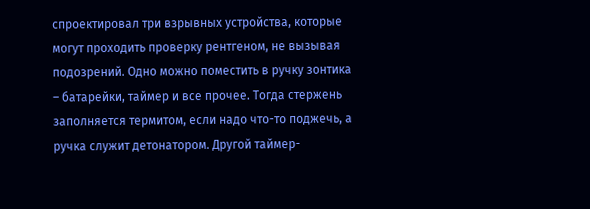спроектировал три взрывных устройства, которые могут проходить проверку рентгеном, не вызывая подозрений. Одно можно поместить в ручку зонтика – батарейки, таймер и все прочее. Тогда стержень заполняется термитом, если надо что-то поджечь, а ручка служит детонатором. Другой таймер-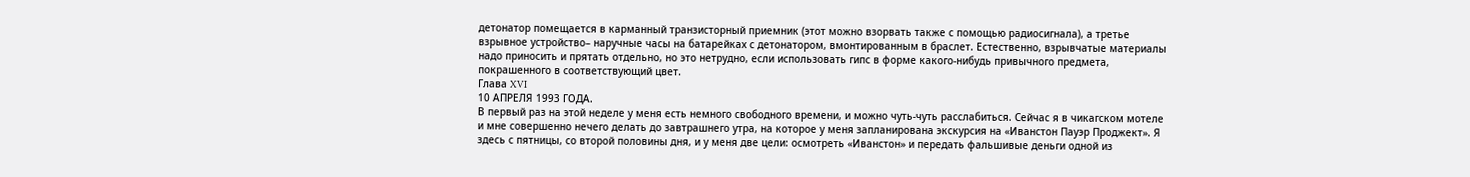детонатор помещается в карманный транзисторный приемник (этот можно взорвать также с помощью радиосигнала), а третье взрывное устройство– наручные часы на батарейках с детонатором, вмонтированным в браслет. Естественно, взрывчатые материалы надо приносить и прятать отдельно, но это нетрудно, если использовать гипс в форме какого-нибудь привычного предмета, покрашенного в соответствующий цвет.
Глава XVI
10 АПРЕЛЯ 1993 ГОДА.
В первый раз на этой неделе у меня есть немного свободного времени, и можно чуть-чуть расслабиться. Сейчас я в чикагском мотеле и мне совершенно нечего делать до завтрашнего утра, на которое у меня запланирована экскурсия на «Иванстон Пауэр Проджект». Я здесь с пятницы, со второй половины дня, и у меня две цели: осмотреть «Иванстон» и передать фальшивые деньги одной из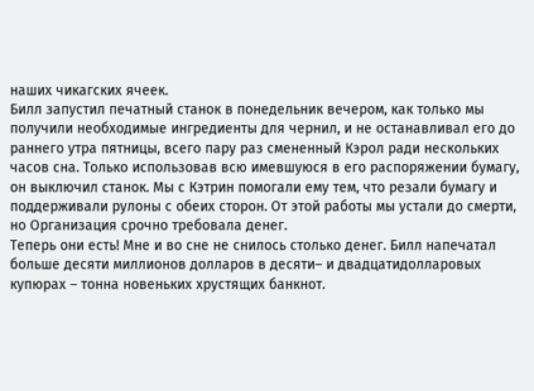наших чикагских ячеек.
Билл запустил печатный станок в понедельник вечером, как только мы получили необходимые ингредиенты для чернил, и не останавливал его до раннего утра пятницы, всего пару раз смененный Кэрол ради нескольких часов сна. Только использовав всю имевшуюся в его распоряжении бумагу, он выключил станок. Мы с Кэтрин помогали ему тем, что резали бумагу и поддерживали рулоны с обеих сторон. От этой работы мы устали до смерти, но Организация срочно требовала денег.
Теперь они есть! Мне и во сне не снилось столько денег. Билл напечатал больше десяти миллионов долларов в десяти– и двадцатидолларовых купюрах – тонна новеньких хрустящих банкнот.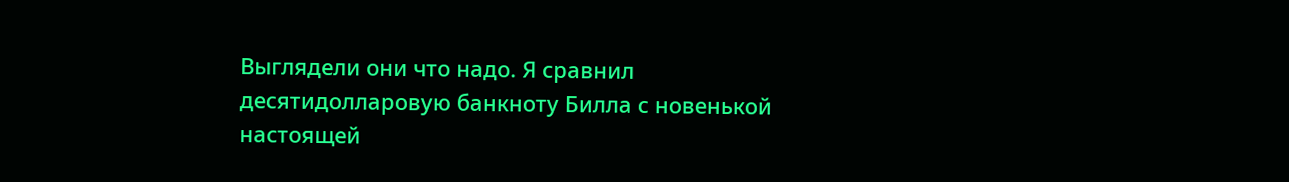Выглядели они что надо. Я сравнил десятидолларовую банкноту Билла с новенькой настоящей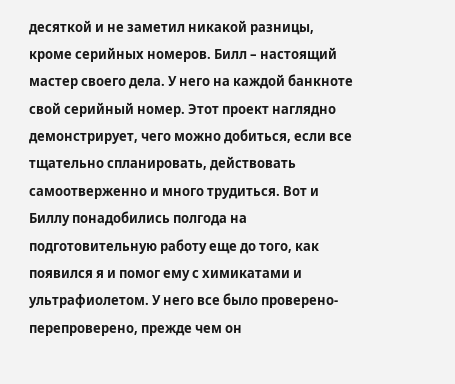десяткой и не заметил никакой разницы, кроме серийных номеров. Билл – настоящий мастер своего дела. У него на каждой банкноте свой серийный номер. Этот проект наглядно демонстрирует, чего можно добиться, если все тщательно спланировать, действовать самоотверженно и много трудиться. Вот и Биллу понадобились полгода на подготовительную работу еще до того, как появился я и помог ему с химикатами и ультрафиолетом. У него все было проверено-перепроверено, прежде чем он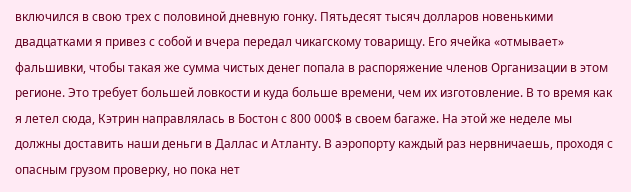включился в свою трех с половиной дневную гонку. Пятьдесят тысяч долларов новенькими двадцатками я привез с собой и вчера передал чикагскому товарищу. Его ячейка «отмывает» фальшивки, чтобы такая же сумма чистых денег попала в распоряжение членов Организации в этом регионе. Это требует большей ловкости и куда больше времени, чем их изготовление. В то время как я летел сюда, Кэтрин направлялась в Бостон с 800 000$ в своем багаже. На этой же неделе мы должны доставить наши деньги в Даллас и Атланту. В аэропорту каждый раз нервничаешь, проходя с опасным грузом проверку, но пока нет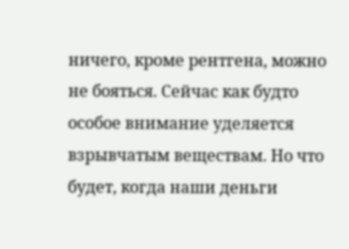ничего, кроме рентгена, можно не бояться. Сейчас как будто особое внимание уделяется взрывчатым веществам. Но что будет, когда наши деньги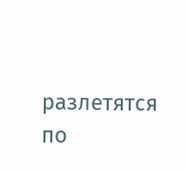разлетятся по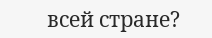всей стране?